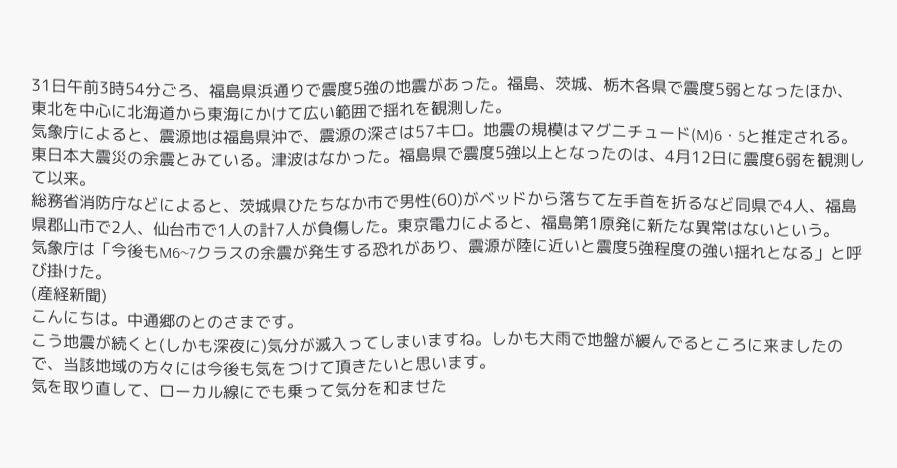31日午前3時54分ごろ、福島県浜通りで震度5強の地震があった。福島、茨城、栃木各県で震度5弱となったほか、東北を中心に北海道から東海にかけて広い範囲で揺れを観測した。
気象庁によると、震源地は福島県沖で、震源の深さは57キロ。地震の規模はマグニチュード(M)6・5と推定される。東日本大震災の余震とみている。津波はなかった。福島県で震度5強以上となったのは、4月12日に震度6弱を観測して以来。
総務省消防庁などによると、茨城県ひたちなか市で男性(60)がベッドから落ちて左手首を折るなど同県で4人、福島県郡山市で2人、仙台市で1人の計7人が負傷した。東京電力によると、福島第1原発に新たな異常はないという。
気象庁は「今後もM6~7クラスの余震が発生する恐れがあり、震源が陸に近いと震度5強程度の強い揺れとなる」と呼び掛けた。
(産経新聞)
こんにちは。中通郷のとのさまです。
こう地震が続くと(しかも深夜に)気分が滅入ってしまいますね。しかも大雨で地盤が緩んでるところに来ましたので、当該地域の方々には今後も気をつけて頂きたいと思います。
気を取り直して、ローカル線にでも乗って気分を和ませた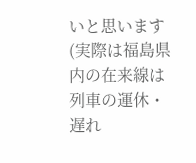いと思います(実際は福島県内の在来線は列車の運休・遅れ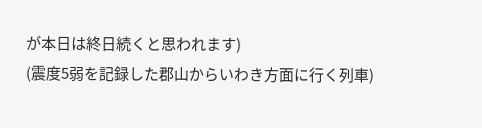が本日は終日続くと思われます)
(震度5弱を記録した郡山からいわき方面に行く列車)